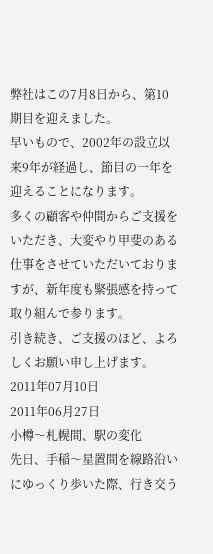弊社はこの7月8日から、第10期目を迎えました。
早いもので、2002年の設立以来9年が経過し、節目の一年を迎えることになります。
多くの顧客や仲間からご支援をいただき、大変やり甲斐のある仕事をさせていただいておりますが、新年度も緊張感を持って取り組んで参ります。
引き続き、ご支援のほど、よろしくお願い申し上げます。
2011年07月10日
2011年06月27日
小樽〜札幌間、駅の変化
先日、手稲〜星置間を線路沿いにゆっくり歩いた際、行き交う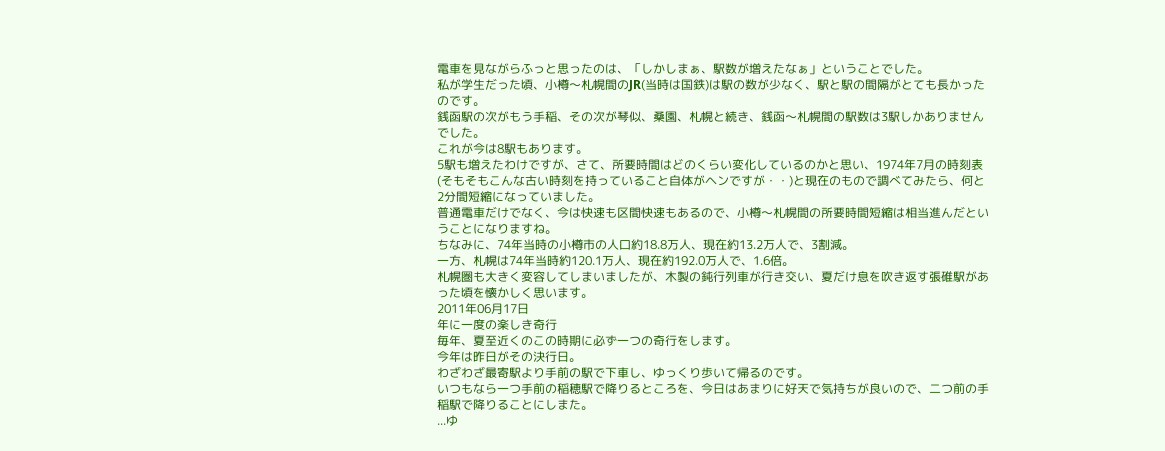電車を見ながらふっと思ったのは、「しかしまぁ、駅数が増えたなぁ」ということでした。
私が学生だった頃、小樽〜札幌間のJR(当時は国鉄)は駅の数が少なく、駅と駅の間隔がとても長かったのです。
銭函駅の次がもう手稲、その次が琴似、桑園、札幌と続き、銭函〜札幌間の駅数は3駅しかありませんでした。
これが今は8駅もあります。
5駅も増えたわけですが、さて、所要時間はどのくらい変化しているのかと思い、1974年7月の時刻表(そもそもこんな古い時刻を持っていること自体がヘンですが・・)と現在のもので調べてみたら、何と2分間短縮になっていました。
普通電車だけでなく、今は快速も区間快速もあるので、小樽〜札幌間の所要時間短縮は相当進んだということになりますね。
ちなみに、74年当時の小樽市の人口約18.8万人、現在約13.2万人で、3割減。
一方、札幌は74年当時約120.1万人、現在約192.0万人で、1.6倍。
札幌圏も大きく変容してしまいましたが、木製の鈍行列車が行き交い、夏だけ息を吹き返す張碓駅があった頃を懐かしく思います。
2011年06月17日
年に一度の楽しき奇行
毎年、夏至近くのこの時期に必ず一つの奇行をします。
今年は昨日がその決行日。
わざわざ最寄駅より手前の駅で下車し、ゆっくり歩いて帰るのです。
いつもなら一つ手前の稲穂駅で降りるところを、今日はあまりに好天で気持ちが良いので、二つ前の手稲駅で降りることにしまた。
...ゆ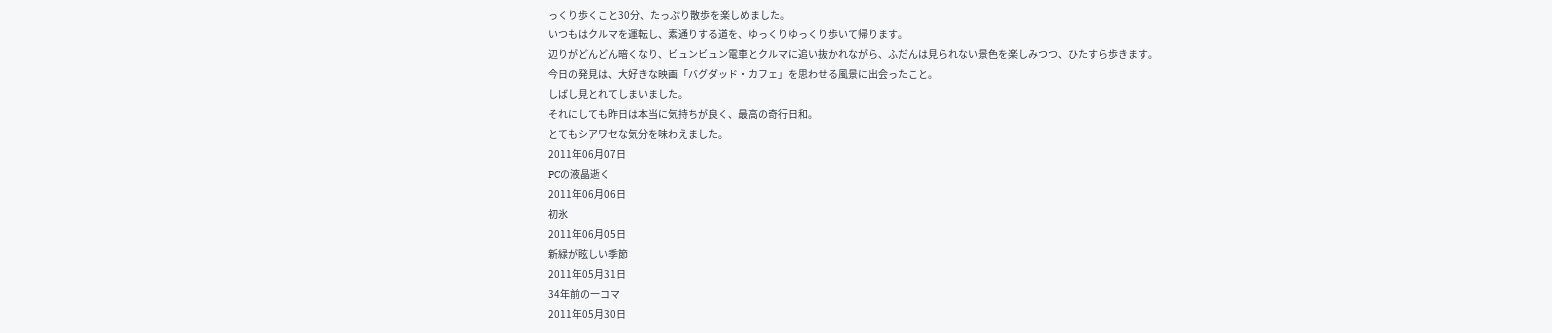っくり歩くこと30分、たっぷり散歩を楽しめました。
いつもはクルマを運転し、素通りする道を、ゆっくりゆっくり歩いて帰ります。
辺りがどんどん暗くなり、ビュンビュン電車とクルマに追い抜かれながら、ふだんは見られない景色を楽しみつつ、ひたすら歩きます。
今日の発見は、大好きな映画「バグダッド・カフェ」を思わせる風景に出会ったこと。
しばし見とれてしまいました。
それにしても昨日は本当に気持ちが良く、最高の奇行日和。
とてもシアワセな気分を味わえました。
2011年06月07日
PCの液晶逝く
2011年06月06日
初氷
2011年06月05日
新緑が眩しい季節
2011年05月31日
34年前の一コマ
2011年05月30日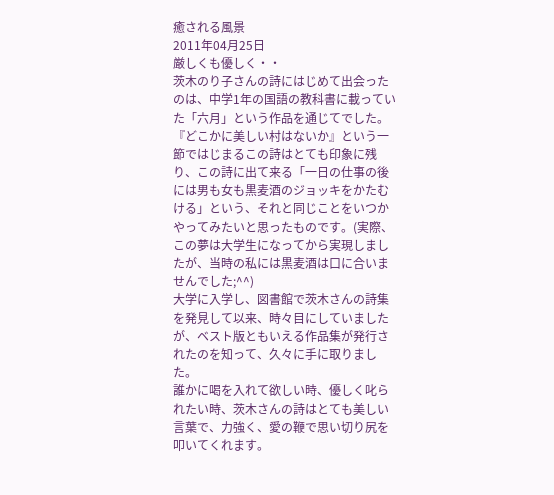癒される風景
2011年04月25日
厳しくも優しく・・
茨木のり子さんの詩にはじめて出会ったのは、中学1年の国語の教科書に載っていた「六月」という作品を通じてでした。
『どこかに美しい村はないか』という一節ではじまるこの詩はとても印象に残り、この詩に出て来る「一日の仕事の後には男も女も黒麦酒のジョッキをかたむける」という、それと同じことをいつかやってみたいと思ったものです。(実際、この夢は大学生になってから実現しましたが、当時の私には黒麦酒は口に合いませんでした;^^)
大学に入学し、図書館で茨木さんの詩集を発見して以来、時々目にしていましたが、ベスト版ともいえる作品集が発行されたのを知って、久々に手に取りました。
誰かに喝を入れて欲しい時、優しく叱られたい時、茨木さんの詩はとても美しい言葉で、力強く、愛の鞭で思い切り尻を叩いてくれます。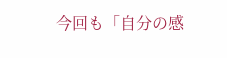今回も「自分の感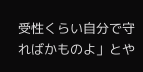受性くらい自分で守ればかものよ」とや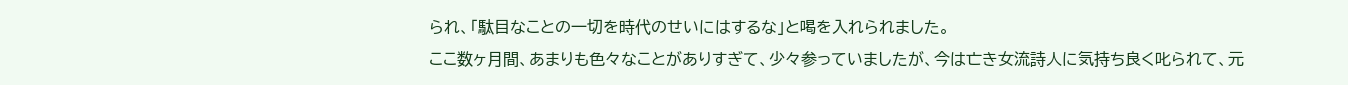られ、「駄目なことの一切を時代のせいにはするな」と喝を入れられました。
ここ数ヶ月間、あまりも色々なことがありすぎて、少々参っていましたが、今は亡き女流詩人に気持ち良く叱られて、元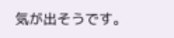気が出そうです。